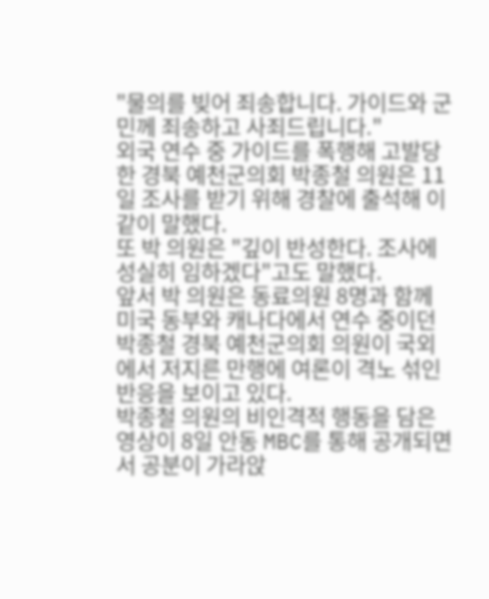"물의를 빚어 죄송합니다. 가이드와 군민께 죄송하고 사죄드립니다."
외국 연수 중 가이드를 폭행해 고발당한 경북 예천군의회 박종철 의원은 11일 조사를 받기 위해 경찰에 출석해 이 같이 말했다.
또 박 의원은 "깊이 반성한다. 조사에 성실히 임하겠다"고도 말했다.
앞서 박 의원은 동료의원 8명과 함께 미국 동부와 캐나다에서 연수 중이던
박종철 경북 예천군의회 의원이 국외에서 저지른 만행에 여론이 격노 섞인 반응을 보이고 있다.
박종철 의원의 비인격적 행동을 담은 영상이 8일 안동 MBC를 통해 공개되면서 공분이 가라앉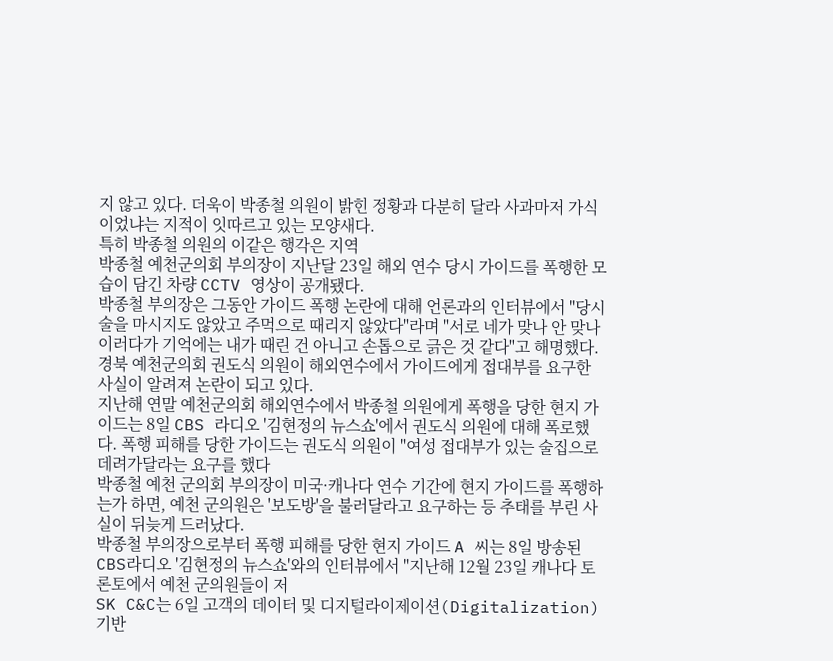지 않고 있다. 더욱이 박종철 의원이 밝힌 정황과 다분히 달라 사과마저 가식이었냐는 지적이 잇따르고 있는 모양새다.
특히 박종철 의원의 이같은 행각은 지역
박종철 예천군의회 부의장이 지난달 23일 해외 연수 당시 가이드를 폭행한 모습이 담긴 차량 CCTV 영상이 공개됐다.
박종철 부의장은 그동안 가이드 폭행 논란에 대해 언론과의 인터뷰에서 "당시 술을 마시지도 않았고 주먹으로 때리지 않았다"라며 "서로 네가 맞나 안 맞나 이러다가 기억에는 내가 때린 건 아니고 손톱으로 긁은 것 같다"고 해명했다.
경북 예천군의회 권도식 의원이 해외연수에서 가이드에게 접대부를 요구한 사실이 알려져 논란이 되고 있다.
지난해 연말 예천군의회 해외연수에서 박종철 의원에게 폭행을 당한 현지 가이드는 8일 CBS 라디오 '김현정의 뉴스쇼'에서 권도식 의원에 대해 폭로했다. 폭행 피해를 당한 가이드는 권도식 의원이 "여성 접대부가 있는 술집으로 데려가달라는 요구를 했다
박종철 예천 군의회 부의장이 미국·캐나다 연수 기간에 현지 가이드를 폭행하는가 하면, 예천 군의원은 '보도방'을 불러달라고 요구하는 등 추태를 부린 사실이 뒤늦게 드러났다.
박종철 부의장으로부터 폭행 피해를 당한 현지 가이드 A 씨는 8일 방송된 CBS라디오 '김현정의 뉴스쇼'와의 인터뷰에서 "지난해 12월 23일 캐나다 토론토에서 예천 군의원들이 저
SK C&C는 6일 고객의 데이터 및 디지털라이제이션(Digitalization) 기반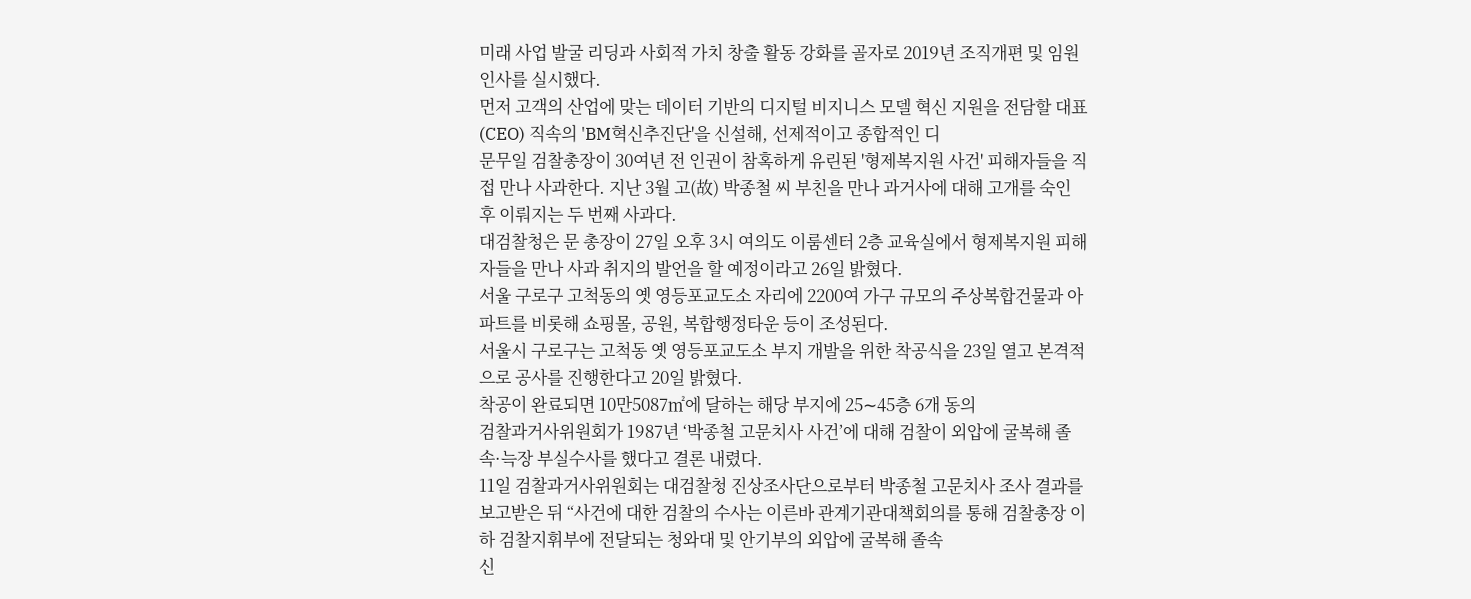미래 사업 발굴 리딩과 사회적 가치 창출 활동 강화를 골자로 2019년 조직개편 및 임원인사를 실시했다.
먼저 고객의 산업에 맞는 데이터 기반의 디지털 비지니스 모델 혁신 지원을 전담할 대표(CEO) 직속의 'BM혁신추진단'을 신설해, 선제적이고 종합적인 디
문무일 검찰총장이 30여년 전 인권이 참혹하게 유린된 '형제복지원 사건' 피해자들을 직접 만나 사과한다. 지난 3월 고(故) 박종철 씨 부친을 만나 과거사에 대해 고개를 숙인 후 이뤄지는 두 번째 사과다.
대검찰청은 문 총장이 27일 오후 3시 여의도 이룸센터 2층 교육실에서 형제복지원 피해자들을 만나 사과 취지의 발언을 할 예정이라고 26일 밝혔다.
서울 구로구 고척동의 옛 영등포교도소 자리에 2200여 가구 규모의 주상복합건물과 아파트를 비롯해 쇼핑몰, 공원, 복합행정타운 등이 조성된다.
서울시 구로구는 고척동 옛 영등포교도소 부지 개발을 위한 착공식을 23일 열고 본격적으로 공사를 진행한다고 20일 밝혔다.
착공이 완료되면 10만5087㎡에 달하는 해당 부지에 25∼45층 6개 동의
검찰과거사위원회가 1987년 ‘박종철 고문치사 사건’에 대해 검찰이 외압에 굴복해 졸속·늑장 부실수사를 했다고 결론 내렸다.
11일 검찰과거사위원회는 대검찰청 진상조사단으로부터 박종철 고문치사 조사 결과를 보고받은 뒤 “사건에 대한 검찰의 수사는 이른바 관계기관대책회의를 통해 검찰총장 이하 검찰지휘부에 전달되는 청와대 및 안기부의 외압에 굴복해 졸속
신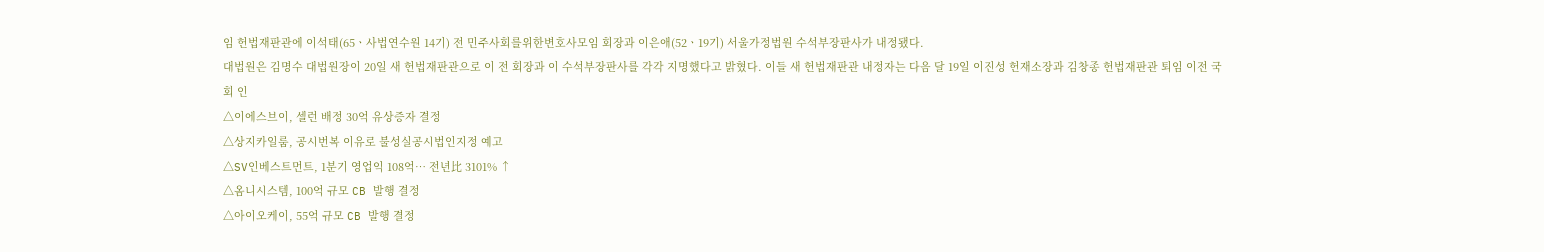임 헌법재판관에 이석태(65ㆍ사법연수원 14기) 전 민주사회를위한변호사모임 회장과 이은애(52ㆍ19기) 서울가정법원 수석부장판사가 내정됐다.
대법원은 김명수 대법원장이 20일 새 헌법재판관으로 이 전 회장과 이 수석부장판사를 각각 지명했다고 밝혔다. 이들 새 헌법재판관 내정자는 다음 달 19일 이진성 헌재소장과 김창종 헌법재판관 퇴임 이전 국회 인
△이에스브이, 셀런 배정 30억 유상증자 결정
△상지카일룸, 공시번복 이유로 불성실공시법인지정 예고
△SV인베스트먼트, 1분기 영업익 108억… 전년比 3101% ↑
△옴니시스템, 100억 규모 CB 발행 결정
△아이오케이, 55억 규모 CB 발행 결정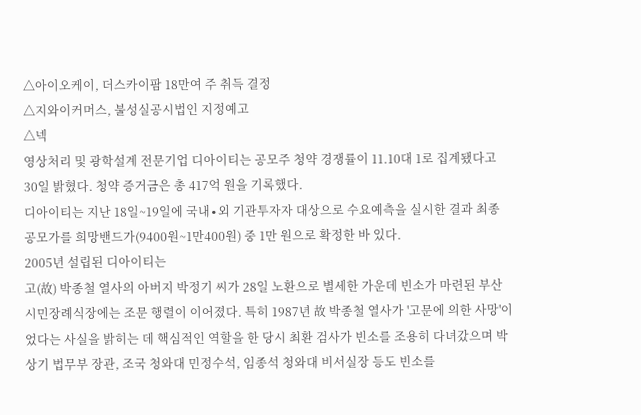△아이오케이, 더스카이팜 18만여 주 취득 결정
△지와이커머스, 불성실공시법인 지정예고
△넥
영상처리 및 광학설계 전문기업 디아이티는 공모주 청약 경쟁률이 11.10대 1로 집계됐다고 30일 밝혔다. 청약 증거금은 총 417억 원을 기록했다.
디아이티는 지난 18일~19일에 국내∙외 기관투자자 대상으로 수요예측을 실시한 결과 최종 공모가를 희망밴드가(9400원~1만400원) 중 1만 원으로 확정한 바 있다.
2005년 설립된 디아이티는
고(故) 박종철 열사의 아버지 박정기 씨가 28일 노환으로 별세한 가운데 빈소가 마련된 부산시민장례식장에는 조문 행렬이 이어졌다. 특히 1987년 故 박종철 열사가 '고문에 의한 사망'이었다는 사실을 밝히는 데 핵심적인 역할을 한 당시 최환 검사가 빈소를 조용히 다녀갔으며 박상기 법무부 장관, 조국 청와대 민정수석, 임종석 청와대 비서실장 등도 빈소를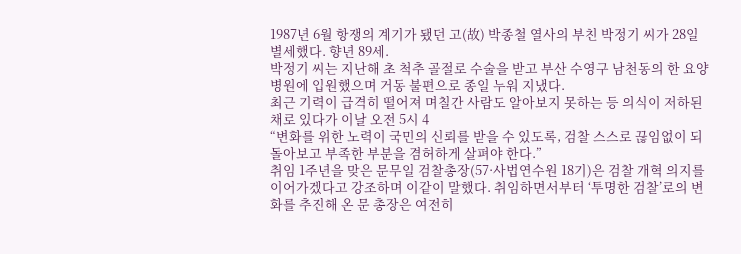1987년 6월 항쟁의 계기가 됐던 고(故) 박종철 열사의 부친 박정기 씨가 28일 별세했다. 향년 89세.
박정기 씨는 지난해 초 척추 골절로 수술을 받고 부산 수영구 남천동의 한 요양병원에 입원했으며 거동 불편으로 종일 누워 지냈다.
최근 기력이 급격히 떨어져 며칠간 사람도 알아보지 못하는 등 의식이 저하된 채로 있다가 이날 오전 5시 4
“변화를 위한 노력이 국민의 신뢰를 받을 수 있도록, 검찰 스스로 끊임없이 되돌아보고 부족한 부분을 겸허하게 살펴야 한다.”
취임 1주년을 맞은 문무일 검찰총장(57·사법연수원 18기)은 검찰 개혁 의지를 이어가겠다고 강조하며 이같이 말했다. 취임하면서부터 ‘투명한 검찰’로의 변화를 추진해 온 문 총장은 여전히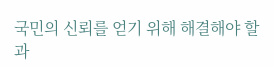국민의 신뢰를 얻기 위해 해결해야 할 과